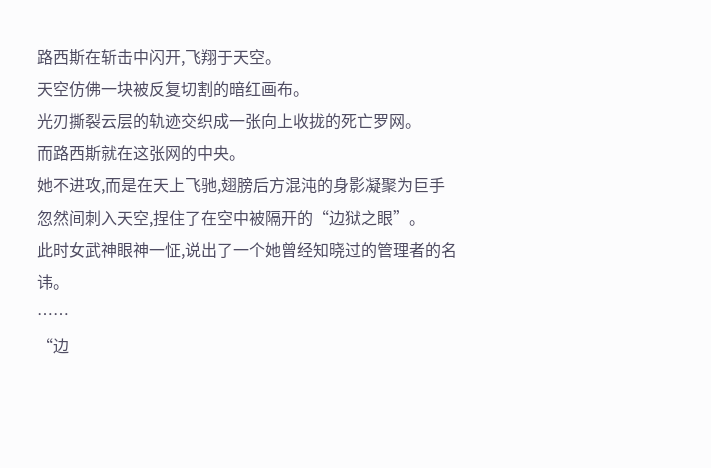路西斯在斩击中闪开,飞翔于天空。
天空仿佛一块被反复切割的暗红画布。
光刃撕裂云层的轨迹交织成一张向上收拢的死亡罗网。
而路西斯就在这张网的中央。
她不进攻,而是在天上飞驰,翅膀后方混沌的身影凝聚为巨手忽然间刺入天空,捏住了在空中被隔开的“边狱之眼”。
此时女武神眼神一怔,说出了一个她曾经知晓过的管理者的名讳。
……
“边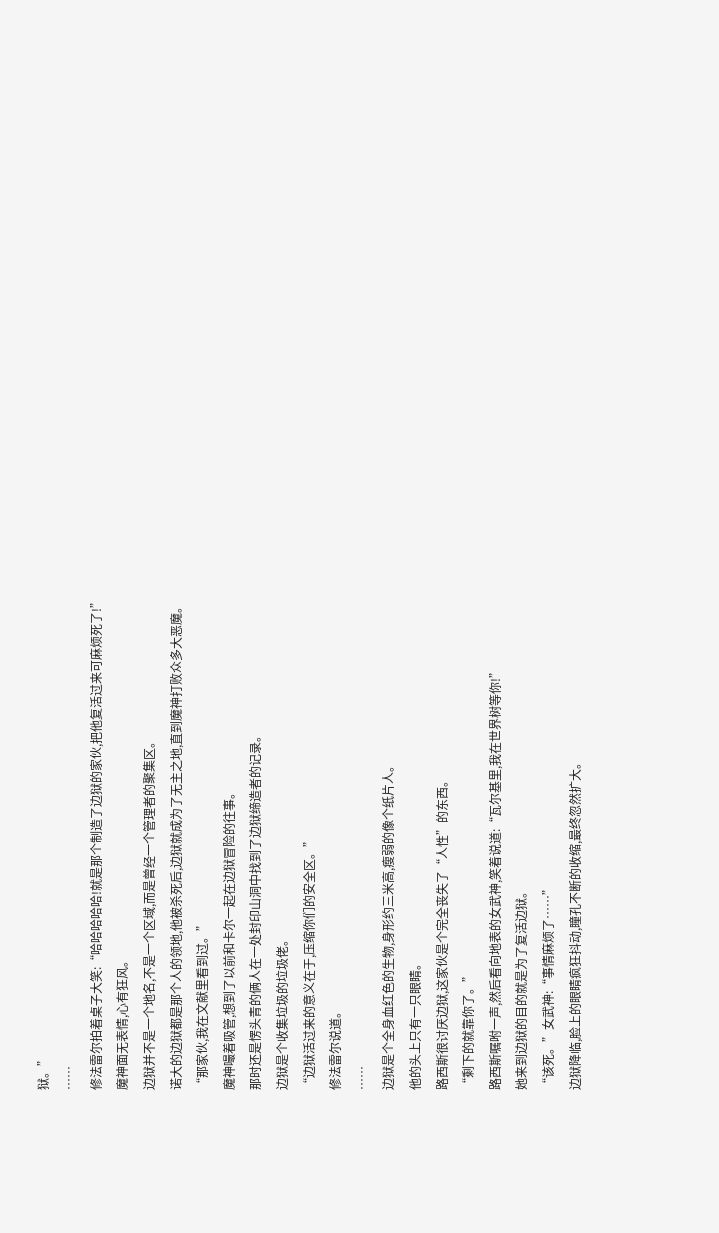狱。”
……
修法雷尔拍着桌子大笑:“哈哈哈哈哈!就是那个制造了边狱的家伙,把他复活过来可麻烦死了!”
魔神面无表情,心有狂风。
边狱并不是一个地名,不是一个区域,而是曾经一个管理者的聚集区。
诺大的边狱都是那个人的领地,他被杀死后,边狱就成为了无主之地,直到魔神打败众多大恶魔。
“那家伙,我在文献里看到过。”
魔神嘬着吸管,想到了以前和卡尔一起在边狱冒险的往事。
那时还是愣头青的俩人在一处封印山洞中找到了边狱缔造者的记录。
边狱是个收集垃圾的垃圾佬。
“边狱活过来的意义在于,压缩你们的安全区。”
修法雷尔说道。
……
边狱是个全身血红色的生物,身形约三米高,瘦弱的像个纸片人。
他的头上只有一只眼睛。
路西斯很讨厌边狱,这家伙是个完全丧失了“人性”的东西。
“剩下的就靠你了。”
路西斯嘱咐一声,然后看向地表的女武神,笑着说道:“瓦尔基里,我在世界树等你!”
她来到边狱的目的就是为了复活边狱。
“该死。”女武神:“事情麻烦了……”
边狱降临,脸上的眼睛疯狂抖动,瞳孔不断的收缩,最终忽然扩大。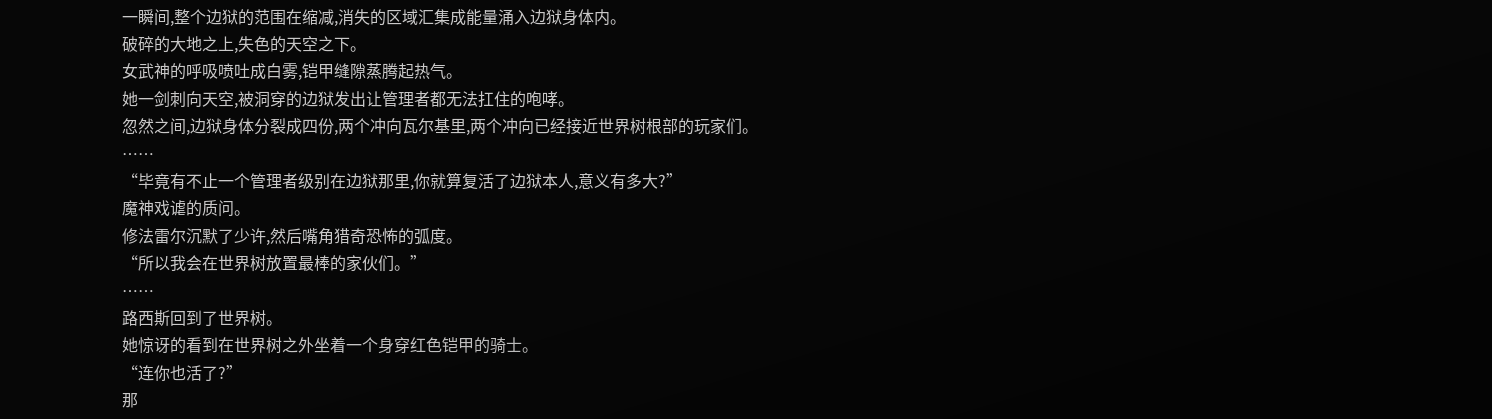一瞬间,整个边狱的范围在缩减,消失的区域汇集成能量涌入边狱身体内。
破碎的大地之上,失色的天空之下。
女武神的呼吸喷吐成白雾,铠甲缝隙蒸腾起热气。
她一剑刺向天空,被洞穿的边狱发出让管理者都无法扛住的咆哮。
忽然之间,边狱身体分裂成四份,两个冲向瓦尔基里,两个冲向已经接近世界树根部的玩家们。
……
“毕竟有不止一个管理者级别在边狱那里,你就算复活了边狱本人,意义有多大?”
魔神戏谑的质问。
修法雷尔沉默了少许,然后嘴角猎奇恐怖的弧度。
“所以我会在世界树放置最棒的家伙们。”
……
路西斯回到了世界树。
她惊讶的看到在世界树之外坐着一个身穿红色铠甲的骑士。
“连你也活了?”
那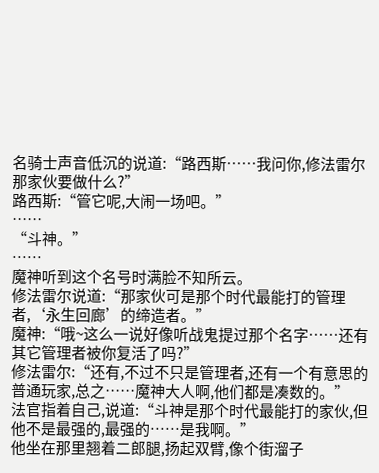名骑士声音低沉的说道:“路西斯……我问你,修法雷尔那家伙要做什么?”
路西斯:“管它呢,大闹一场吧。”
……
“斗神。”
……
魔神听到这个名号时满脸不知所云。
修法雷尔说道:“那家伙可是那个时代最能打的管理者,‘永生回廊’的缔造者。”
魔神:“哦~这么一说好像听战鬼提过那个名字……还有其它管理者被你复活了吗?”
修法雷尔:“还有,不过不只是管理者,还有一个有意思的普通玩家,总之……魔神大人啊,他们都是凑数的。”
法官指着自己,说道:“斗神是那个时代最能打的家伙,但他不是最强的,最强的……是我啊。”
他坐在那里翘着二郎腿,扬起双臂,像个街溜子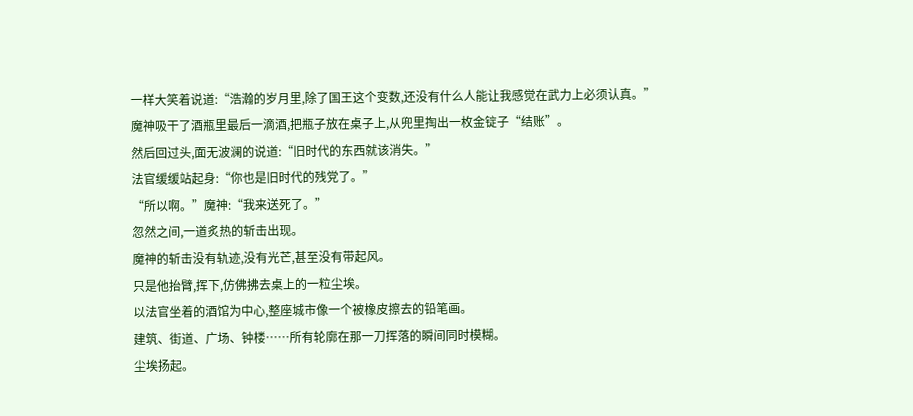一样大笑着说道:“浩瀚的岁月里,除了国王这个变数,还没有什么人能让我感觉在武力上必须认真。”
魔神吸干了酒瓶里最后一滴酒,把瓶子放在桌子上,从兜里掏出一枚金锭子“结账”。
然后回过头,面无波澜的说道:“旧时代的东西就该消失。”
法官缓缓站起身:“你也是旧时代的残党了。”
“所以啊。”魔神:“我来送死了。”
忽然之间,一道炙热的斩击出现。
魔神的斩击没有轨迹,没有光芒,甚至没有带起风。
只是他抬臂,挥下,仿佛拂去桌上的一粒尘埃。
以法官坐着的酒馆为中心,整座城市像一个被橡皮擦去的铅笔画。
建筑、街道、广场、钟楼……所有轮廓在那一刀挥落的瞬间同时模糊。
尘埃扬起。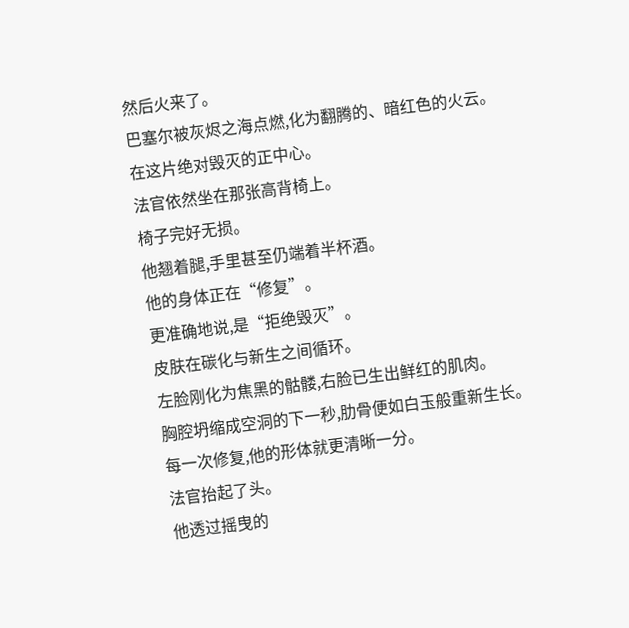然后火来了。
巴塞尔被灰烬之海点燃,化为翻腾的、暗红色的火云。
在这片绝对毁灭的正中心。
法官依然坐在那张高背椅上。
椅子完好无损。
他翘着腿,手里甚至仍端着半杯酒。
他的身体正在“修复”。
更准确地说,是“拒绝毁灭”。
皮肤在碳化与新生之间循环。
左脸刚化为焦黑的骷髅,右脸已生出鲜红的肌肉。
胸腔坍缩成空洞的下一秒,肋骨便如白玉般重新生长。
每一次修复,他的形体就更清晰一分。
法官抬起了头。
他透过摇曳的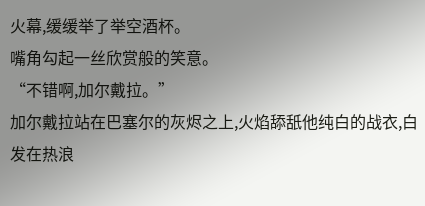火幕,缓缓举了举空酒杯。
嘴角勾起一丝欣赏般的笑意。
“不错啊,加尔戴拉。”
加尔戴拉站在巴塞尔的灰烬之上,火焰舔舐他纯白的战衣,白发在热浪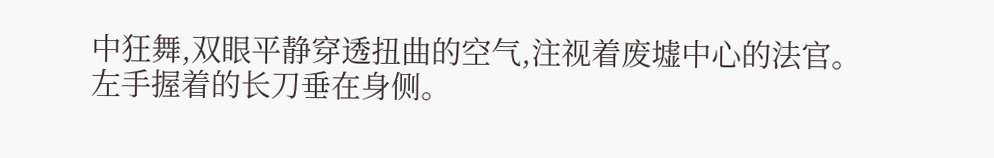中狂舞,双眼平静穿透扭曲的空气,注视着废墟中心的法官。
左手握着的长刀垂在身侧。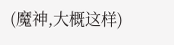(魔神,大概这样)